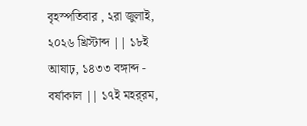বৃহস্পতিবার , ২রা জুলাই, ২০২৬ খ্রিস্টাব্দ || ১৮ই আষাঢ়, ১৪৩৩ বঙ্গাব্দ - বর্ষাকাল || ১৭ই মহর্‌রম,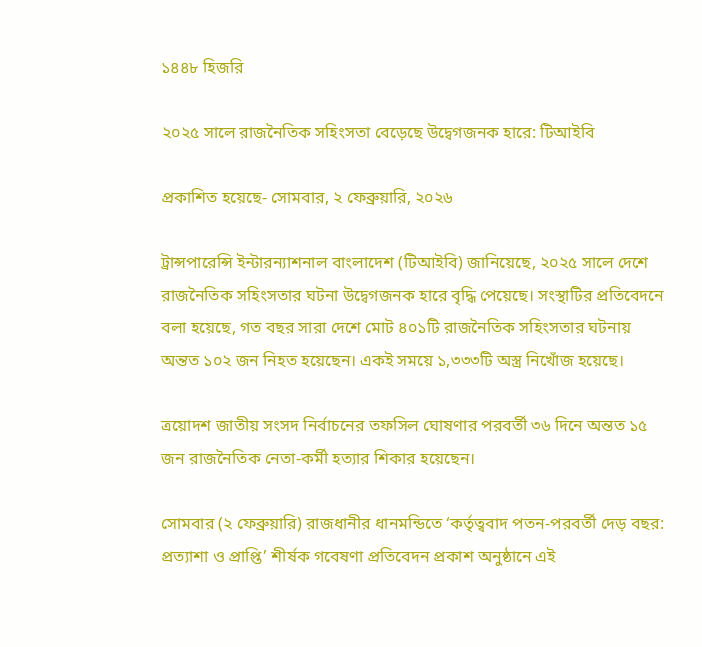১৪৪৮ হিজরি

২০২৫ সালে রাজনৈতিক সহিংসতা বেড়েছে উদ্বেগজনক হারে: টিআইবি

প্রকাশিত হয়েছে- সোমবার, ২ ফেব্রুয়ারি, ২০২৬

ট্রান্সপারেন্সি ইন্টারন্যাশনাল বাংলাদেশ (টিআইবি) জানিয়েছে, ২০২৫ সালে দেশে রাজনৈতিক সহিংসতার ঘটনা উদ্বেগজনক হারে বৃদ্ধি পেয়েছে। সংস্থাটির প্রতিবেদনে বলা হয়েছে, গত বছর সারা দেশে মোট ৪০১টি রাজনৈতিক সহিংসতার ঘটনায় অন্তত ১০২ জন নিহত হয়েছেন। একই সময়ে ১,৩৩৩টি অস্ত্র নিখোঁজ হয়েছে।

ত্রয়োদশ জাতীয় সংসদ নির্বাচনের তফসিল ঘোষণার পরবর্তী ৩৬ দিনে অন্তত ১৫ জন রাজনৈতিক নেতা-কর্মী হত্যার শিকার হয়েছেন।

সোমবার (২ ফেব্রুয়ারি) রাজধানীর ধানমন্ডিতে ‘কর্তৃত্ববাদ পতন-পরবর্তী দেড় বছর: প্রত্যাশা ও প্রাপ্তি’ শীর্ষক গবেষণা প্রতিবেদন প্রকাশ অনুষ্ঠানে এই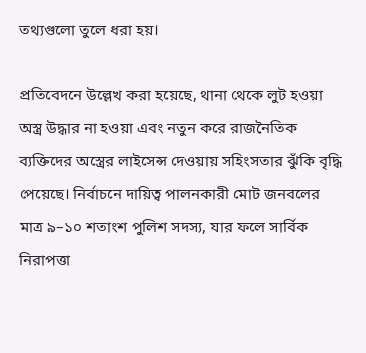তথ্যগুলো তুলে ধরা হয়।

প্রতিবেদনে উল্লেখ করা হয়েছে, থানা থেকে লুট হওয়া অস্ত্র উদ্ধার না হওয়া এবং নতুন করে রাজনৈতিক ব্যক্তিদের অস্ত্রের লাইসেন্স দেওয়ায় সহিংসতার ঝুঁকি বৃদ্ধি পেয়েছে। নির্বাচনে দায়িত্ব পালনকারী মোট জনবলের মাত্র ৯–১০ শতাংশ পুলিশ সদস্য, যার ফলে সার্বিক নিরাপত্তা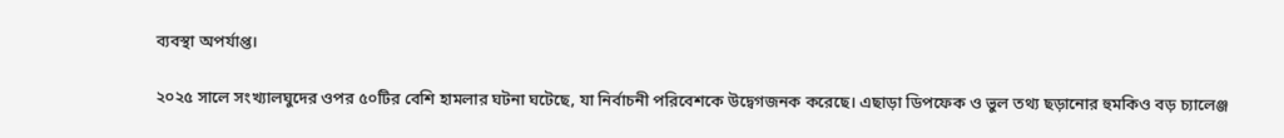ব্যবস্থা অপর্যাপ্ত।

২০২৫ সালে সংখ্যালঘুদের ওপর ৫০টির বেশি হামলার ঘটনা ঘটেছে, যা নির্বাচনী পরিবেশকে উদ্বেগজনক করেছে। এছাড়া ডিপফেক ও ভুল তথ্য ছড়ানোর হুমকিও বড় চ্যালেঞ্জ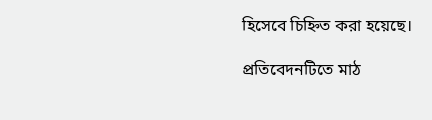হিসেবে চিহ্নিত করা হয়েছে।

প্রতিবেদনটিতে মাঠ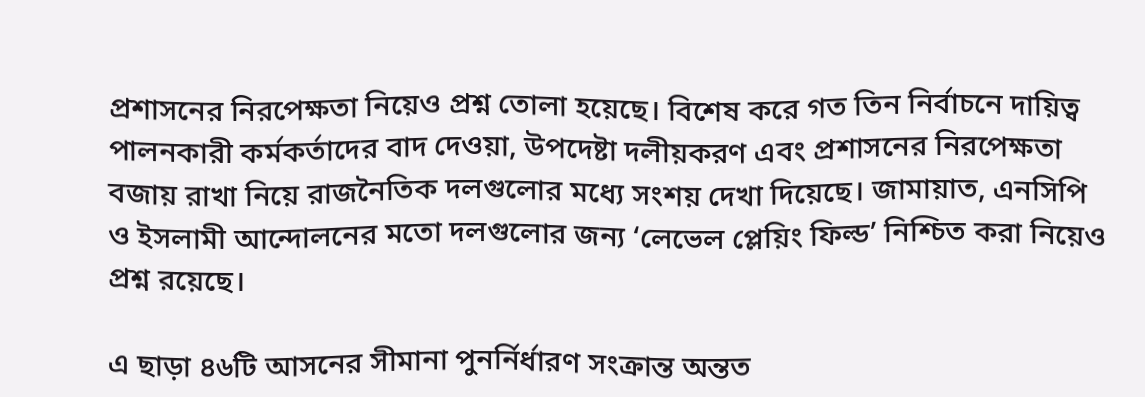প্রশাসনের নিরপেক্ষতা নিয়েও প্রশ্ন তোলা হয়েছে। বিশেষ করে গত তিন নির্বাচনে দায়িত্ব পালনকারী কর্মকর্তাদের বাদ দেওয়া, উপদেষ্টা দলীয়করণ এবং প্রশাসনের নিরপেক্ষতা বজায় রাখা নিয়ে রাজনৈতিক দলগুলোর মধ্যে সংশয় দেখা দিয়েছে। জামায়াত, এনসিপি ও ইসলামী আন্দোলনের মতো দলগুলোর জন্য ‘লেভেল প্লেয়িং ফিল্ড’ নিশ্চিত করা নিয়েও প্রশ্ন রয়েছে।

এ ছাড়া ৪৬টি আসনের সীমানা পুনর্নির্ধারণ সংক্রান্ত অন্তত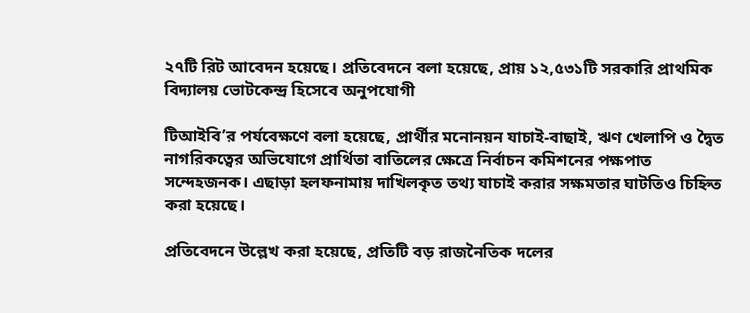২৭টি রিট আবেদন হয়েছে। প্রতিবেদনে বলা হয়েছে, প্রায় ১২,৫৩১টি সরকারি প্রাথমিক বিদ্যালয় ভোটকেন্দ্র হিসেবে অনুপযোগী

টিআইবি’র পর্যবেক্ষণে বলা হয়েছে, প্রার্থীর মনোনয়ন যাচাই-বাছাই, ঋণ খেলাপি ও দ্বৈত নাগরিকত্বের অভিযোগে প্রার্থিতা বাতিলের ক্ষেত্রে নির্বাচন কমিশনের পক্ষপাত সন্দেহজনক। এছাড়া হলফনামায় দাখিলকৃত তথ্য যাচাই করার সক্ষমতার ঘাটতিও চিহ্নিত করা হয়েছে।

প্রতিবেদনে উল্লেখ করা হয়েছে, প্রতিটি বড় রাজনৈতিক দলের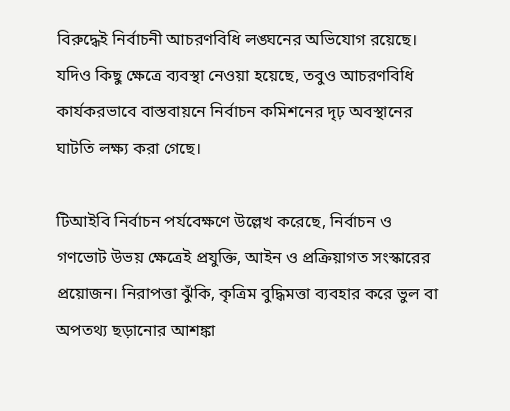বিরুদ্ধেই নির্বাচনী আচরণবিধি লঙ্ঘনের অভিযোগ রয়েছে। যদিও কিছু ক্ষেত্রে ব্যবস্থা নেওয়া হয়েছে, তবুও আচরণবিধি কার্যকরভাবে বাস্তবায়নে নির্বাচন কমিশনের দৃঢ় অবস্থানের ঘাটতি লক্ষ্য করা গেছে।

টিআইবি নির্বাচন পর্যবেক্ষণে উল্লেখ করেছে, নির্বাচন ও গণভোট উভয় ক্ষেত্রেই প্রযুক্তি, আইন ও প্রক্রিয়াগত সংস্কারের প্রয়োজন। নিরাপত্তা ঝুঁকি, কৃত্রিম বুদ্ধিমত্তা ব্যবহার করে ভুল বা অপতথ্য ছড়ানোর আশঙ্কা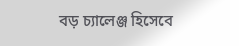বড় চ্যালেঞ্জ হিসেবে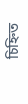চিহ্নিত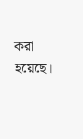করা হয়েছে।